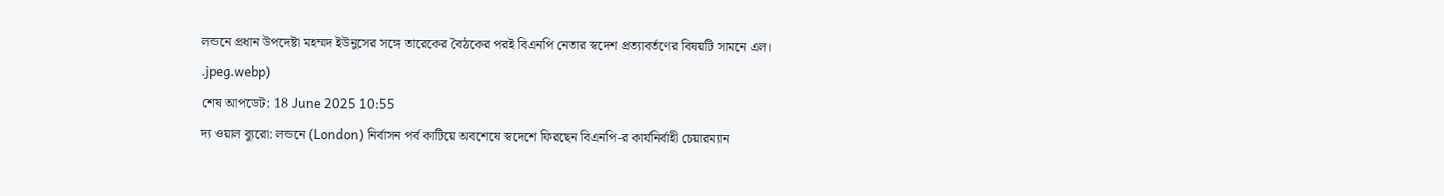লন্ডনে প্রধান উপদেষ্টা মহম্মদ ইউনুসের সঙ্গে তারেকের বৈঠকের পরই বিএনপি নেতার স্বদেশ প্রত্যাবর্তণের বিষয়টি সামনে এল।
.jpeg.webp)
শেষ আপডেট: 18 June 2025 10:55
দ্য ওয়াল ব্যুরো: লন্ডনে (London) নির্বাসন পর্ব কাটিয়ে অবশেষে স্বদেশে ফিরছেন বিএনপি-র কার্যনির্বাহী চেয়ারম্যান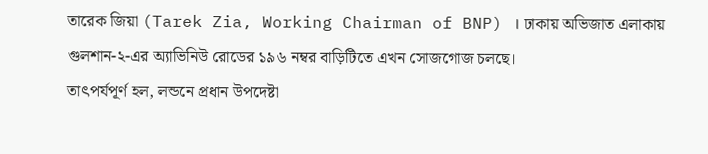তারেক জিয়া (Tarek Zia, Working Chairman of BNP) । ঢাকায় অভিজাত এলাকায় গুলশান-২-এর অ্যাভিনিউ রোডের ১৯৬ নম্বর বাড়িটিতে এখন সোজগোজ চলছে।
তাৎপর্যপূর্ণ হল, লন্ডনে প্রধান উপদেষ্টা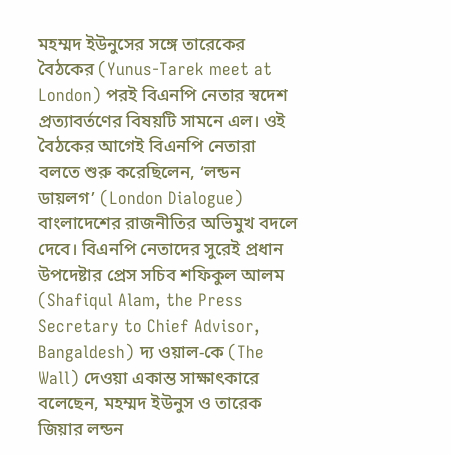মহম্মদ ইউনুসের সঙ্গে তারেকের বৈঠকের (Yunus-Tarek meet at London) পরই বিএনপি নেতার স্বদেশ প্রত্যাবর্তণের বিষয়টি সামনে এল। ওই বৈঠকের আগেই বিএনপি নেতারা বলতে শুরু করেছিলেন, ‘লন্ডন ডায়লগ’ (London Dialogue) বাংলাদেশের রাজনীতির অভিমুখ বদলে দেবে। বিএনপি নেতাদের সুরেই প্রধান উপদেষ্টার প্রেস সচিব শফিকুল আলম (Shafiqul Alam, the Press Secretary to Chief Advisor, Bangaldesh) দ্য ওয়াল-কে (The Wall) দেওয়া একাম্ত সাক্ষাৎকারে বলেছেন, মহম্মদ ইউনুস ও তারেক জিয়ার লন্ডন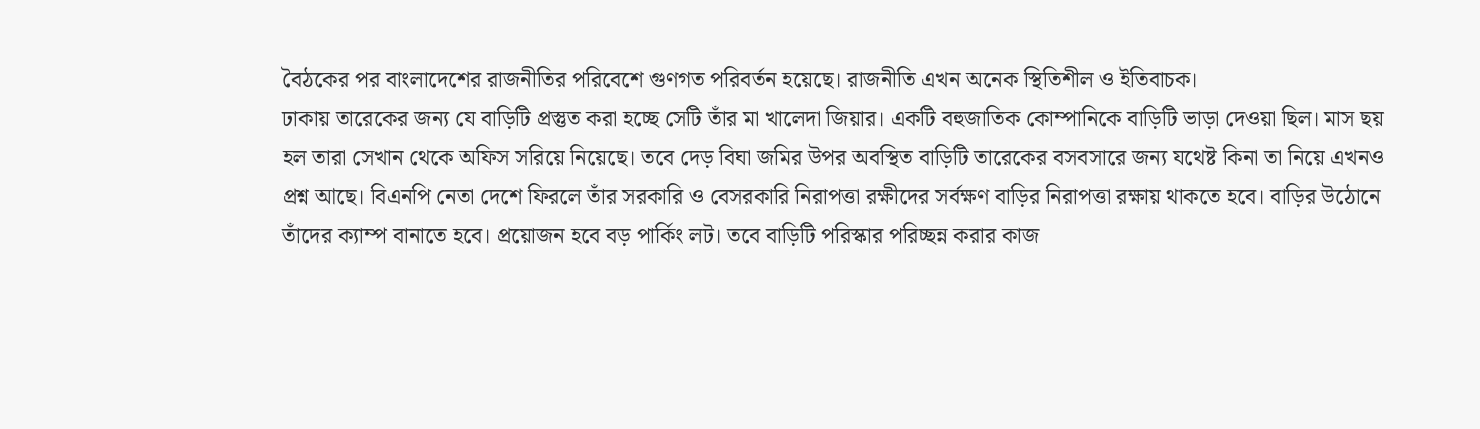বৈঠকের পর বাংলাদেশের রাজনীতির পরিবেশে গুণগত পরিবর্তন হয়েছে। রাজনীতি এখন অনেক স্থিতিশীল ও ইতিবাচক।
ঢাকায় তারেকের জন্য যে বাড়িটি প্রস্তুত করা হচ্ছে সেটি তাঁর মা খালেদা জিয়ার। একটি বহুজাতিক কোম্পানিকে বাড়িটি ভাড়া দেওয়া ছিল। মাস ছয় হল তারা সেখান থেকে অফিস সরিয়ে নিয়েছে। তবে দেড় বিঘা জমির উপর অবস্থিত বাড়িটি তারেকের বসবসারে জন্য যথেষ্ট কিনা তা নিয়ে এখনও প্রশ্ন আছে। বিএনপি নেতা দেশে ফিরলে তাঁর সরকারি ও বেসরকারি নিরাপত্তা রক্ষীদের সর্বক্ষণ বাড়ির নিরাপত্তা রক্ষায় থাকতে হবে। বাড়ির উঠোনে তাঁদের ক্যাম্প বানাতে হবে। প্রয়োজন হবে বড় পার্কিং লট। তবে বাড়িটি পরিস্কার পরিচ্ছন্ন করার কাজ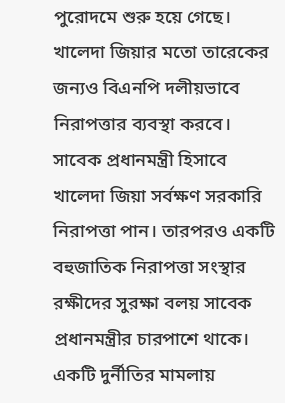পুরোদমে শুরু হয়ে গেছে।
খালেদা জিয়ার মতো তারেকের জন্যও বিএনপি দলীয়ভাবে নিরাপত্তার ব্যবস্থা করবে। সাবেক প্রধানমন্ত্রী হিসাবে খালেদা জিয়া সর্বক্ষণ সরকারি নিরাপত্তা পান। তারপরও একটি বহুজাতিক নিরাপত্তা সংস্থার রক্ষীদের সুরক্ষা বলয় সাবেক প্রধানমন্ত্রীর চারপাশে থাকে।
একটি দুর্নীতির মামলায়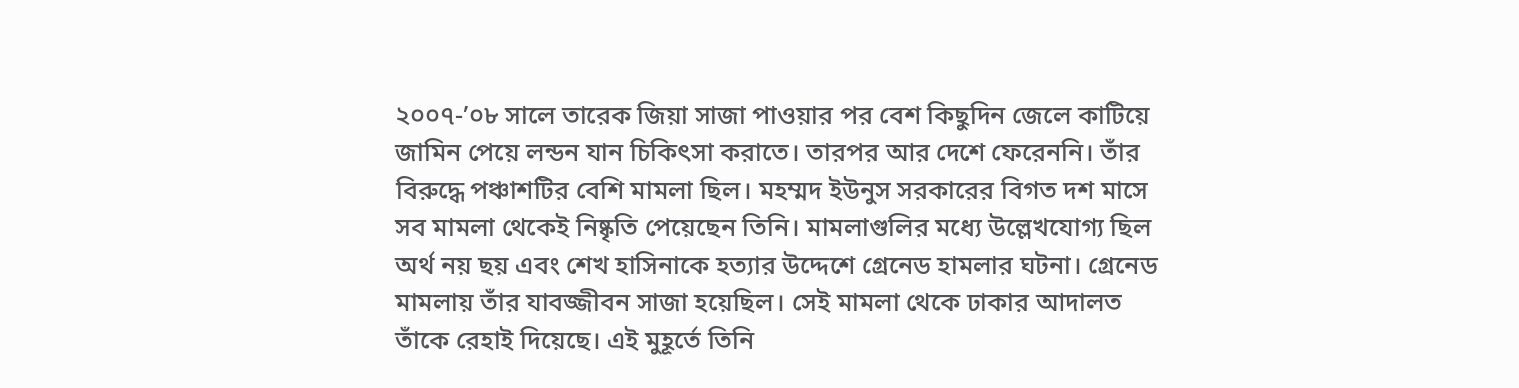২০০৭-’০৮ সালে তারেক জিয়া সাজা পাওয়ার পর বেশ কিছুদিন জেলে কাটিয়ে জামিন পেয়ে লন্ডন যান চিকিৎসা করাতে। তারপর আর দেশে ফেরেননি। তাঁর বিরুদ্ধে পঞ্চাশটির বেশি মামলা ছিল। মহম্মদ ইউনুস সরকারের বিগত দশ মাসে সব মামলা থেকেই নিষ্কৃতি পেয়েছেন তিনি। মামলাগুলির মধ্যে উল্লেখযোগ্য ছিল অর্থ নয় ছয় এবং শেখ হাসিনাকে হত্যার উদ্দেশে গ্রেনেড হামলার ঘটনা। গ্রেনেড মামলায় তাঁর যাবজ্জীবন সাজা হয়েছিল। সেই মামলা থেকে ঢাকার আদালত তাঁকে রেহাই দিয়েছে। এই মুহূর্তে তিনি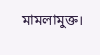মামলামুক্ত।